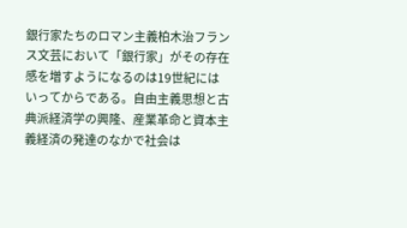銀行家たちのロマン主義柏木治フランス文芸において「銀行家」がその存在感を増すようになるのは19世紀にはいってからである。自由主義思想と古典派経済学の興隆、産業革命と資本主義経済の発達のなかで社会は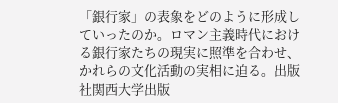「銀行家」の表象をどのように形成していったのか。ロマン主義時代における銀行家たちの現実に照準を合わせ、かれらの文化活動の実相に迫る。出版社関西大学出版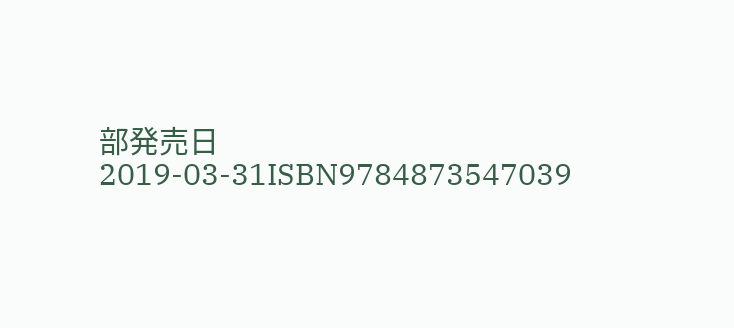部発売日2019-03-31ISBN9784873547039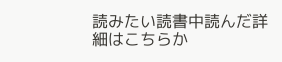読みたい読書中読んだ詳細はこちらか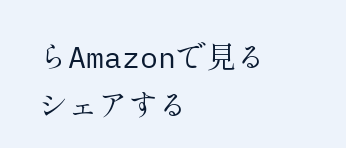らAmazonで見るシェアする